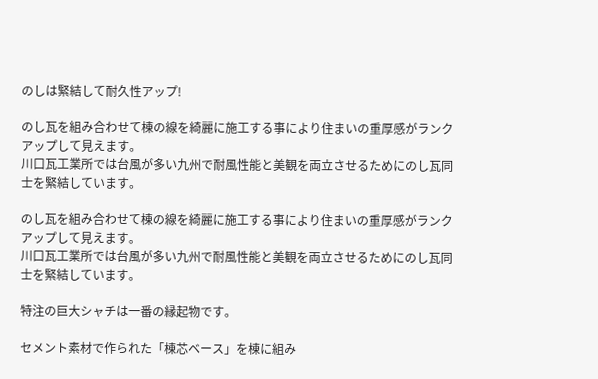のしは緊結して耐久性アップ!

のし瓦を組み合わせて棟の線を綺麗に施工する事により住まいの重厚感がランクアップして見えます。
川口瓦工業所では台風が多い九州で耐風性能と美観を両立させるためにのし瓦同士を緊結しています。

のし瓦を組み合わせて棟の線を綺麗に施工する事により住まいの重厚感がランクアップして見えます。
川口瓦工業所では台風が多い九州で耐風性能と美観を両立させるためにのし瓦同士を緊結しています。

特注の巨大シャチは一番の縁起物です。

セメント素材で作られた「棟芯ベース」を棟に組み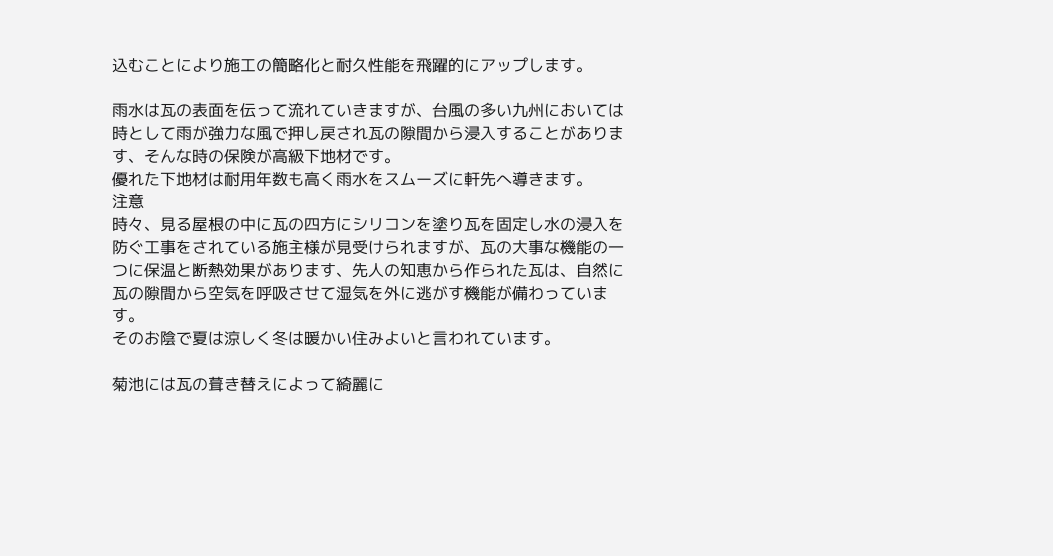込むことにより施工の簡略化と耐久性能を飛躍的にアップします。

雨水は瓦の表面を伝って流れていきますが、台風の多い九州においては時として雨が強力な風で押し戻され瓦の隙間から浸入することがあります、そんな時の保険が高級下地材です。
優れた下地材は耐用年数も高く雨水をスムーズに軒先へ導きます。
注意
時々、見る屋根の中に瓦の四方にシリコンを塗り瓦を固定し水の浸入を防ぐ工事をされている施主様が見受けられますが、瓦の大事な機能の一つに保温と断熱効果があります、先人の知恵から作られた瓦は、自然に瓦の隙間から空気を呼吸させて湿気を外に逃がす機能が備わっています。
そのお陰で夏は涼しく冬は暖かい住みよいと言われています。

菊池には瓦の葺き替えによって綺麗に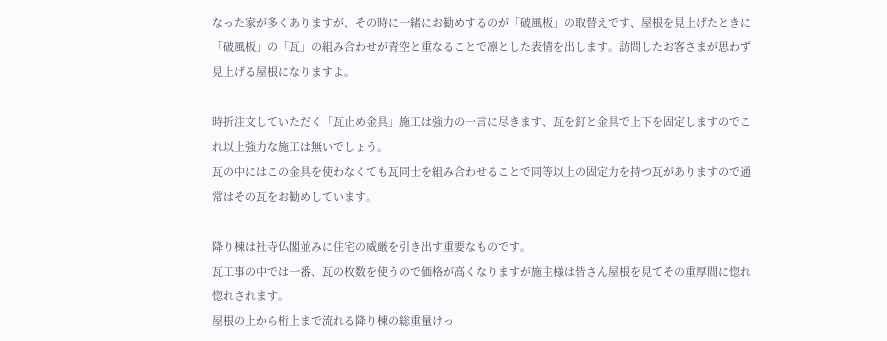なった家が多くありますが、その時に一緒にお勧めするのが「破風板」の取替えです、屋根を見上げたときに「破風板」の「瓦」の組み合わせが青空と重なることで凛とした表情を出します。訪問したお客さまが思わず見上げる屋根になりますよ。

時折注文していただく「瓦止め金具」施工は強力の一言に尽きます、瓦を釘と金具で上下を固定しますのでこれ以上強力な施工は無いでしょう。
瓦の中にはこの金具を使わなくても瓦同士を組み合わせることで同等以上の固定力を持つ瓦がありますので通常はその瓦をお勧めしています。

降り棟は社寺仏閣並みに住宅の威厳を引き出す重要なものです。
瓦工事の中では一番、瓦の枚数を使うので価格が高くなりますが施主様は皆さん屋根を見てその重厚間に惚れ惚れされます。
屋根の上から桁上まで流れる降り棟の総重量けっ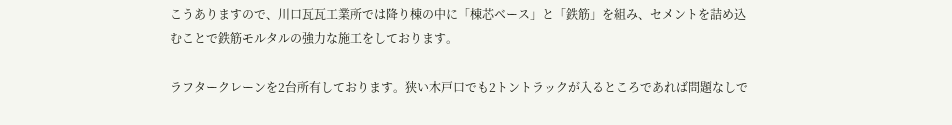こうありますので、川口瓦瓦工業所では降り棟の中に「棟芯ベース」と「鉄筋」を組み、セメントを詰め込むことで鉄筋モルタルの強力な施工をしております。

ラフタークレーンを2台所有しております。狭い木戸口でも2トントラックが入るところであれば問題なしで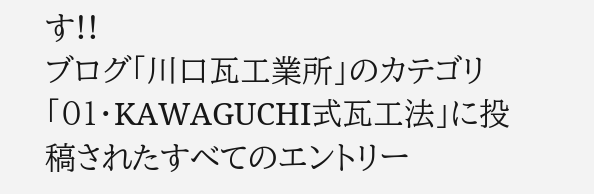す!!
ブログ「川口瓦工業所」のカテゴリ「01・KAWAGUCHI式瓦工法」に投稿されたすべてのエントリー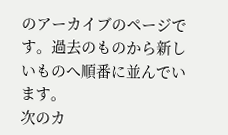のアーカイブのページです。過去のものから新しいものへ順番に並んでいます。
次のカ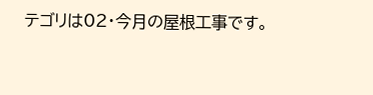テゴリは02・今月の屋根工事です。